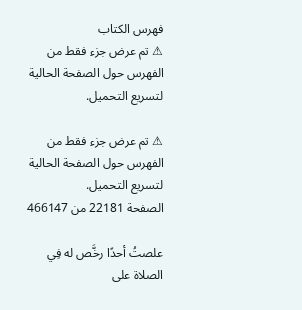فهرس الكتاب
⚠ تم عرض جزء فقط من الفهرس حول الصفحة الحالية لتسريع التحميل.

⚠ تم عرض جزء فقط من الفهرس حول الصفحة الحالية لتسريع التحميل.
الصفحة 22181 من 466147

علصتُ أحدًا رخَّص له فِي الصلاة على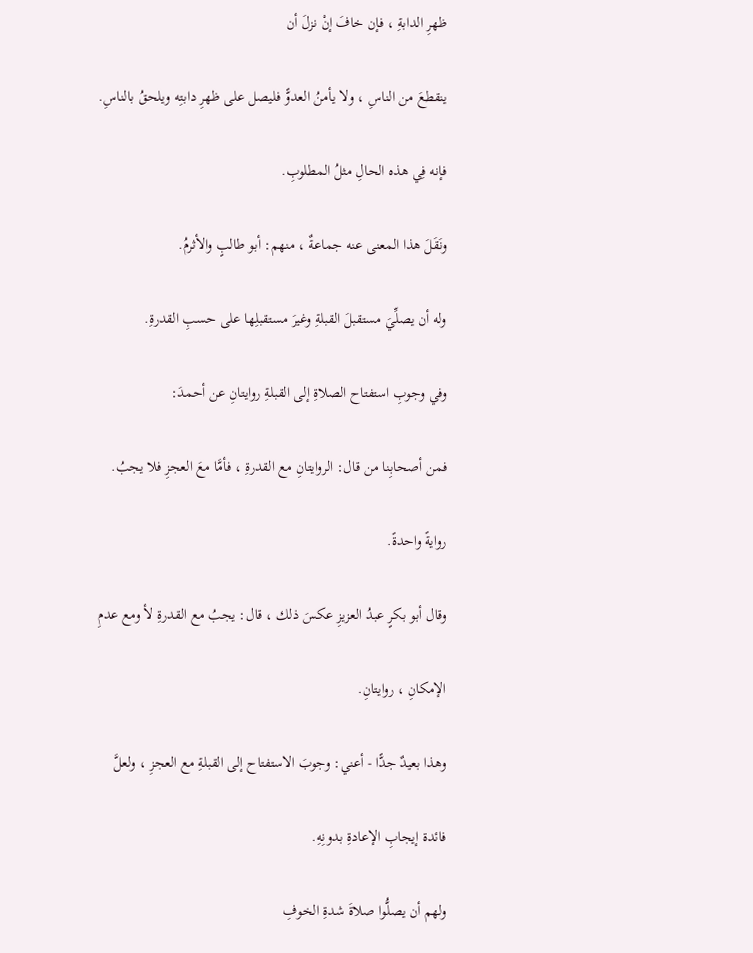ظهرِ الدابةِ ، فإن خافَ إنْ نزلَ أن

ينقطعَ من الناسِ ، ولا يأمنُ العدوًّ فليصل على ظهرِ دابتِه ويلحقُ بالناسِ.

فإنه فِي هذه الحالِ مثلُ المطلوبِ.

ونَقَلَ هذا المعنى عنه جماعةٌ ، منهم: أبو طالبٍ والأثرمُ.

وله أن يصلِّيَ مستقبلَ القبلةِ وغيرَ مستقبلِها على حسبِ القدرةِ.

وفي وجوبِ استفتاح الصلاةِ إلى القبلةِ روايتانِ عن أحمدَ:

فمن أصحابِنا من قال: الروايتانِ مع القدرةِ ، فأمَّا معَ العجزِ فلا يجبُ.

روايةً واحدةً.

وقال أبو بكرٍ عبدُ العزيزِ عكسَ ذلك ، قال: يجبُ مع القدرةِ لأ ومع عدمِ

الإمكانِ ، روايتانِ.

وهذا بعيدٌ جدًّا - أعني: وجوبَ الاستفتاح إلى القبلةِ مع العجزِ ، ولعلَّ

فائدة إيجابِ الإعادةِ بدونِهِ.

ولهم أن يصلُّوا صلاةَ شدةِ الخوفِ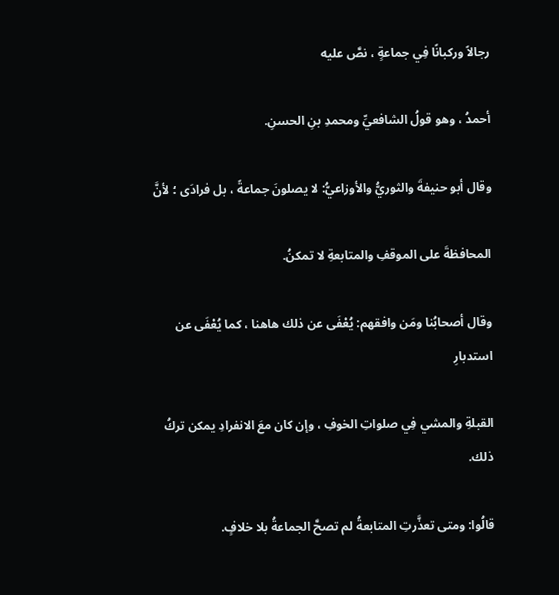رجالاً وركبانًا فِي جماعةٍ ، نصَّ عليه

أحمدُ ، وهو قولُ الشافعيِّ ومحمدِ بنِ الحسنِ.

وقال أبو حنيفةَ والثوريُّ والأوزاعيُّ: لا يصلونَ جماعةً ، بل فرادَى ؛ لأنَّ

المحافظةَ على الموقفِ والمتابعةِ لا تمكنُ.

وقال أصحابُنا ومَن وافقهم: يُعْفَى عن ذلك هاهنا ، كما يُعْفَى عن استدبارِ

القبلةِ والمشي فِي صلواتِ الخوفِ ، وإن كان معَ الانفرادِ يمكن تركُ ذلك.

قالُوا: ومتى تعذَّرتِ المتابعةُ لم تصحَّ الجماعةُ بلا خلافٍ.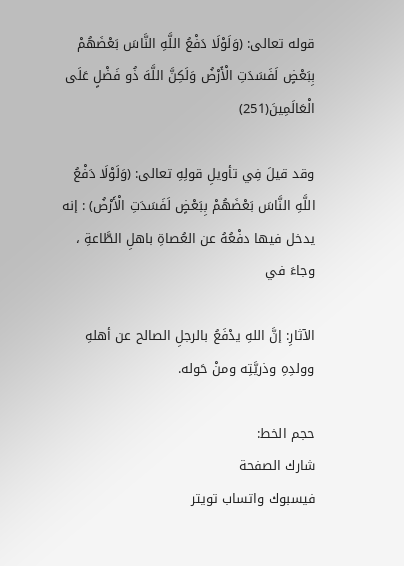قوله تعالى: (وَلَوْلَا دَفْعُ اللَّهِ النَّاسَ بَعْضَهُمْ بِبَعْضٍ لَفَسَدَتِ الْأَرْضُ وَلَكِنَّ اللَّهَ ذُو فَضْلٍ عَلَى الْعَالَمِينَ(251)

وقد قيلَ فِي تأويلِ قولِهِ تعالى: (وَلَوْلَا دَفْعُ اللَّهِ النَّاسَ بَعْضَهُمْ بِبَعْضٍ لَفَسَدَتِ الْأَرْضُ) : إنه يدخل فيها دفْعُهُ عن العُصاةِ باهلِ الطَّاعةِ ، وجاءَ في

الآثارِ: إنَّ اللهِ يدْفَعُ بالرجلِ الصالح عن أهلهِ وولدِهِ وذريَّتِه ومنْ حَوله.

حجم الخط:
شارك الصفحة
فيسبوك واتساب تويتر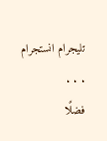تليجرام انستجرام
. . .
فضلًا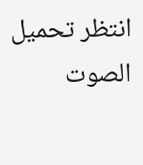انتظر تحميل الصوت